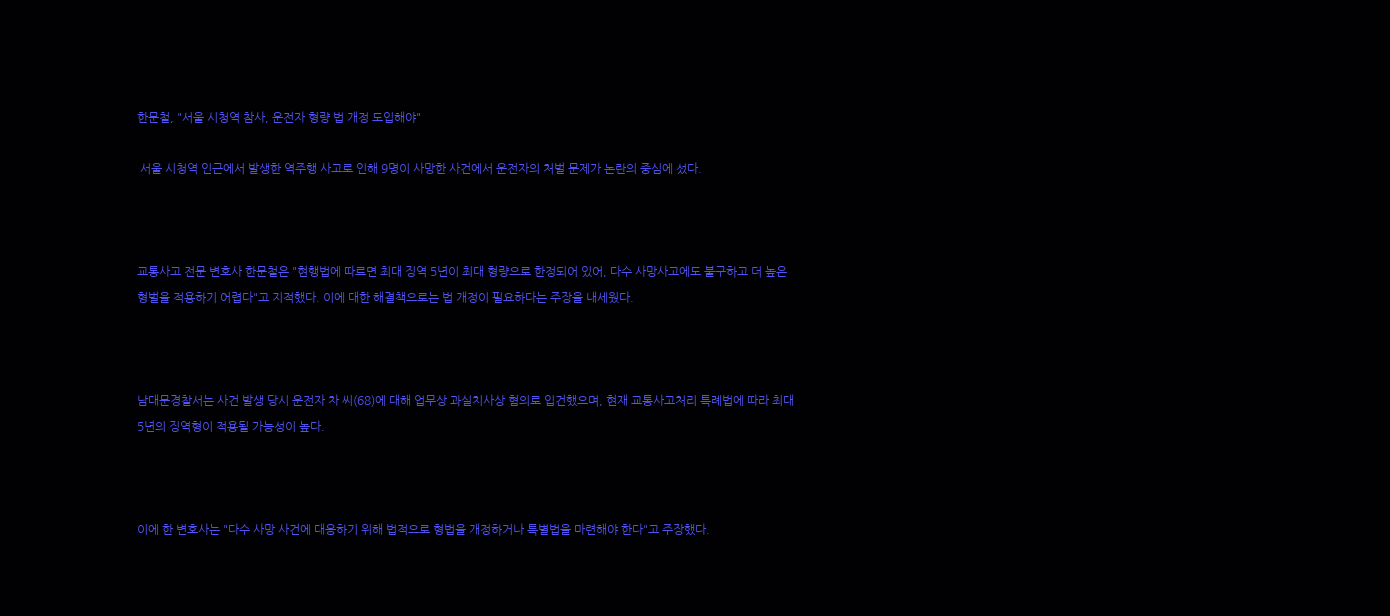한문철, "서울 시청역 참사, 운전자 형량 법 개정 도입해야"

 서울 시청역 인근에서 발생한 역주행 사고로 인해 9명이 사망한 사건에서 운전자의 처벌 문제가 논란의 중심에 섰다.



교통사고 전문 변호사 한문철은 "현행법에 따르면 최대 징역 5년이 최대 형량으로 한정되어 있어, 다수 사망사고에도 불구하고 더 높은 형벌을 적용하기 어렵다"고 지적했다. 이에 대한 해결책으로는 법 개정이 필요하다는 주장을 내세웠다.



남대문경찰서는 사건 발생 당시 운전자 차 씨(68)에 대해 업무상 과실치사상 혐의로 입건했으며, 현재 교통사고처리 특례법에 따라 최대 5년의 징역형이 적용될 가능성이 높다.



이에 한 변호사는 "다수 사망 사건에 대응하기 위해 법적으로 형법을 개정하거나 특별법을 마련해야 한다"고 주장했다.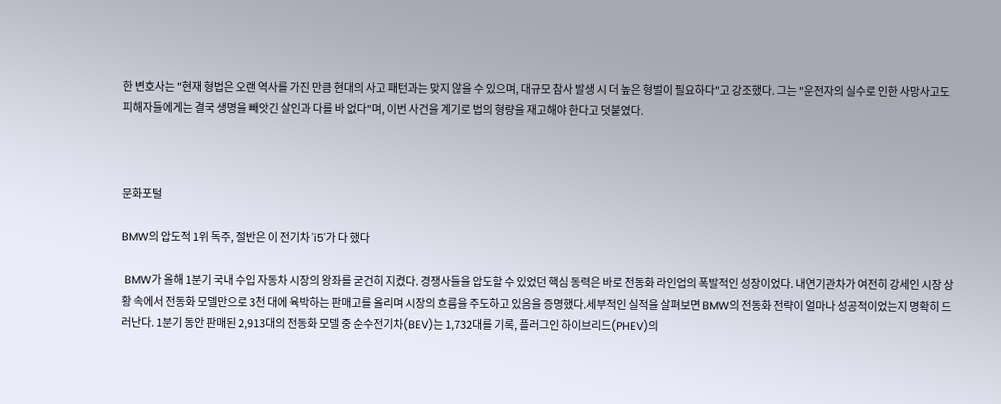한 변호사는 "현재 형법은 오랜 역사를 가진 만큼 현대의 사고 패턴과는 맞지 않을 수 있으며, 대규모 참사 발생 시 더 높은 형벌이 필요하다"고 강조했다. 그는 "운전자의 실수로 인한 사망사고도 피해자들에게는 결국 생명을 빼앗긴 살인과 다를 바 없다"며, 이번 사건을 계기로 법의 형량을 재고해야 한다고 덧붙였다.



문화포털

BMW의 압도적 1위 독주, 절반은 이 전기차 'i5'가 다 했다

 BMW가 올해 1분기 국내 수입 자동차 시장의 왕좌를 굳건히 지켰다. 경쟁사들을 압도할 수 있었던 핵심 동력은 바로 전동화 라인업의 폭발적인 성장이었다. 내연기관차가 여전히 강세인 시장 상황 속에서 전동화 모델만으로 3천 대에 육박하는 판매고를 올리며 시장의 흐름을 주도하고 있음을 증명했다.세부적인 실적을 살펴보면 BMW의 전동화 전략이 얼마나 성공적이었는지 명확히 드러난다. 1분기 동안 판매된 2,913대의 전동화 모델 중 순수전기차(BEV)는 1,732대를 기록, 플러그인 하이브리드(PHEV)의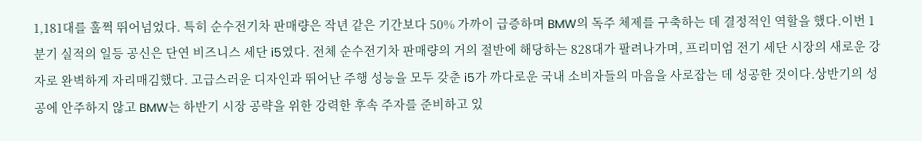1,181대를 훌쩍 뛰어넘었다. 특히 순수전기차 판매량은 작년 같은 기간보다 50% 가까이 급증하며 BMW의 독주 체제를 구축하는 데 결정적인 역할을 했다.이번 1분기 실적의 일등 공신은 단연 비즈니스 세단 i5였다. 전체 순수전기차 판매량의 거의 절반에 해당하는 828대가 팔려나가며, 프리미엄 전기 세단 시장의 새로운 강자로 완벽하게 자리매김했다. 고급스러운 디자인과 뛰어난 주행 성능을 모두 갖춘 i5가 까다로운 국내 소비자들의 마음을 사로잡는 데 성공한 것이다.상반기의 성공에 안주하지 않고 BMW는 하반기 시장 공략을 위한 강력한 후속 주자를 준비하고 있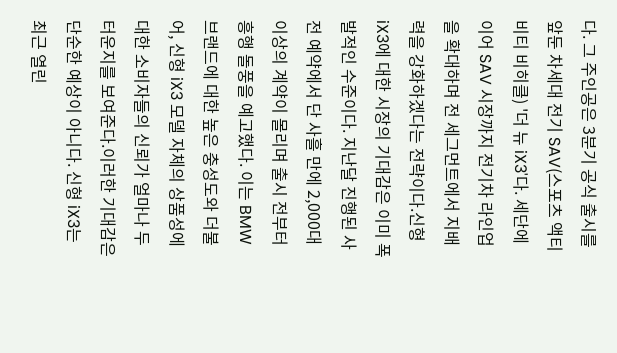다. 그 주인공은 3분기 공식 출시를 앞둔 차세대 전기 SAV(스포츠 액티비티 비히클) '더 뉴 iX3'다. 세단에 이어 SAV 시장까지 전기차 라인업을 확대하며 전 세그먼트에서 지배력을 강화하겠다는 전략이다.신형 iX3에 대한 시장의 기대감은 이미 폭발적인 수준이다. 지난달 진행된 사전 예약에서 단 사흘 만에 2,000대 이상의 계약이 몰리며 출시 전부터 흥행 돌풍을 예고했다. 이는 BMW 브랜드에 대한 높은 충성도와 더불어, 신형 iX3 모델 자체의 상품성에 대한 소비자들의 신뢰가 얼마나 두터운지를 보여준다.이러한 기대감은 단순한 예상이 아니다. 신형 iX3는 최근 열린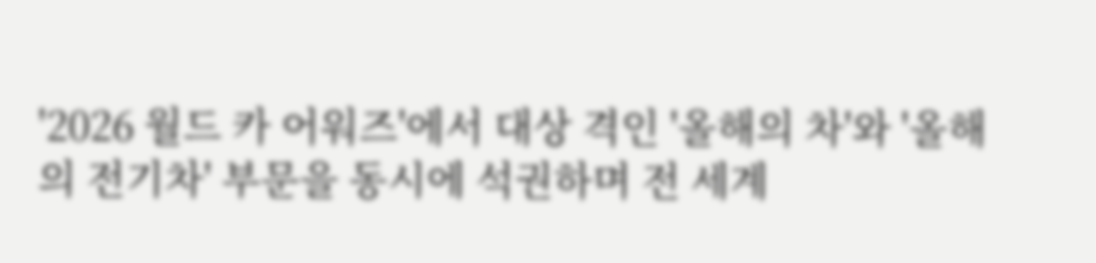'2026 월드 카 어워즈'에서 대상 격인 '올해의 차'와 '올해의 전기차' 부문을 동시에 석권하며 전 세계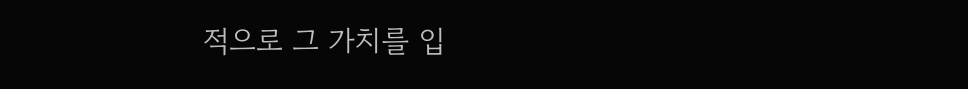적으로 그 가치를 입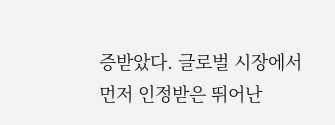증받았다. 글로벌 시장에서 먼저 인정받은 뛰어난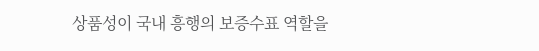상품성이 국내 흥행의 보증수표 역할을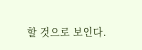할 것으로 보인다.